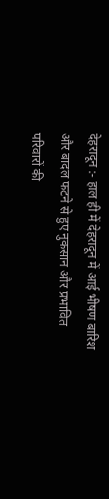देहरादून :- हाल ही में देहरादून में आई भीषण बारिश और बादल फटने से हुए नुकसान और प्रभावित परिवारों की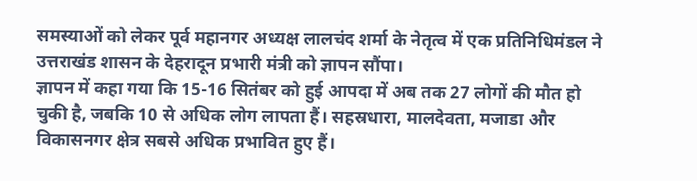समस्याओं को लेकर पूर्व महानगर अध्यक्ष लालचंद शर्मा के नेतृत्व में एक प्रतिनिधिमंडल ने उत्तराखंड शासन के देहरादून प्रभारी मंत्री को ज्ञापन सौंपा।
ज्ञापन में कहा गया कि 15-16 सितंबर को हुई आपदा में अब तक 27 लोगों की मौत हो चुकी है, जबकि 10 से अधिक लोग लापता हैं। सहस्रधारा, मालदेवता, मजाडा और विकासनगर क्षेत्र सबसे अधिक प्रभावित हुए हैं।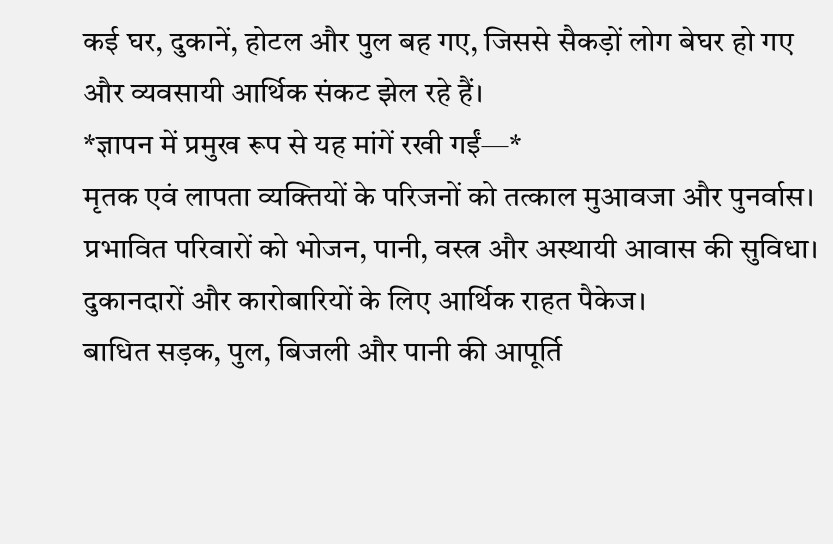कई घर, दुकानें, होटल और पुल बह गए, जिससे सैकड़ों लोग बेघर हो गए और व्यवसायी आर्थिक संकट झेल रहे हैं।
*ज्ञापन में प्रमुख रूप से यह मांगें रखी गईं—*
मृतक एवं लापता व्यक्तियों के परिजनों को तत्काल मुआवजा और पुनर्वास।
प्रभावित परिवारों को भोजन, पानी, वस्त्र और अस्थायी आवास की सुविधा।
दुकानदारों और कारोबारियों के लिए आर्थिक राहत पैकेज।
बाधित सड़क, पुल, बिजली और पानी की आपूर्ति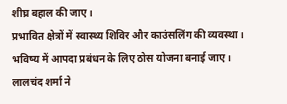शीघ्र बहाल की जाए।
प्रभावित क्षेत्रों में स्वास्थ्य शिविर और काउंसलिंग की व्यवस्था।
भविष्य में आपदा प्रबंधन के लिए ठोस योजना बनाई जाए।
लालचंद शर्मा ने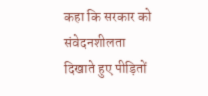कहा कि सरकार को संवेदनशीलता दिखाते हुए पीड़ितों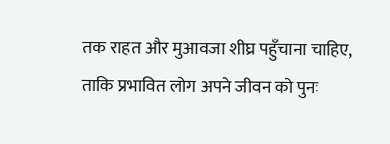तक राहत और मुआवजा शीघ्र पहुँचाना चाहिए, ताकि प्रभावित लोग अपने जीवन को पुनः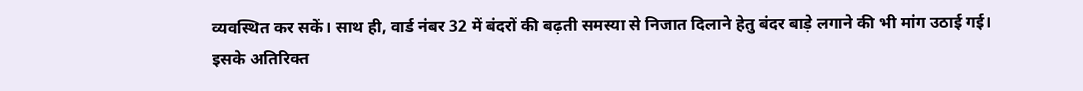व्यवस्थित कर सकें। साथ ही, वार्ड नंबर 32 में बंदरों की बढ़ती समस्या से निजात दिलाने हेतु बंदर बाड़े लगाने की भी मांग उठाई गई।
इसके अतिरिक्त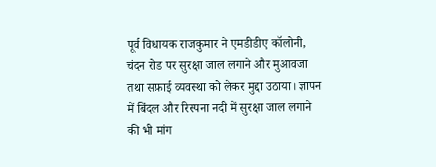पूर्व विधायक राजकुमार ने एमडीडीए कॉलोनी, चंदन रोड पर सुरक्षा जाल लगाने और मुआवजा तथा सफ़ाई व्यवस्था को लेकर मुद्दा उठाया। ज्ञापन में बिंदल और रिस्पना नदी में सुरक्षा जाल लगाने की भी मांग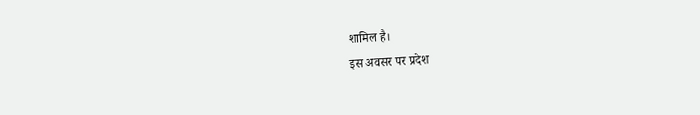शामिल है।
इस अवसर पर प्रदेश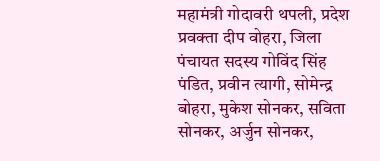महामंत्री गोदावरी थपली, प्रदेश प्रवक्ता दीप वोहरा, जिला पंचायत सदस्य गोविंद सिंह पंडित, प्रवीन त्यागी, सोमेन्द्र बोहरा, मुकेश सोनकर, सविता सोनकर, अर्जुन सोनकर,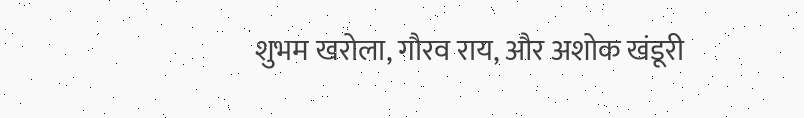शुभम खरोला, गौरव राय, और अशोक खंडूरी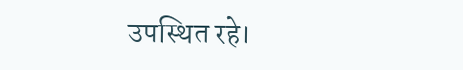उपस्थित रहे।